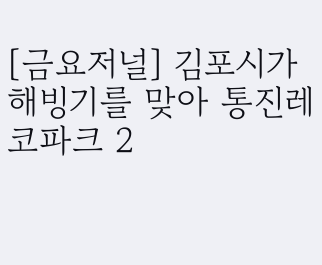[금요저널] 김포시가 해빙기를 맞아 통진레코파크 2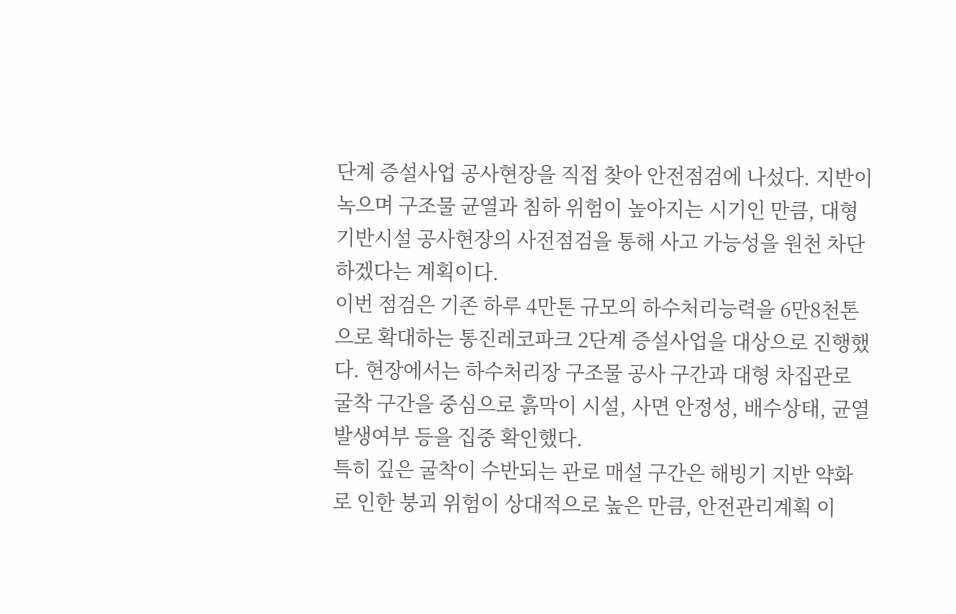단계 증설사업 공사현장을 직접 찾아 안전점검에 나섰다. 지반이 녹으며 구조물 균열과 침하 위험이 높아지는 시기인 만큼, 대형 기반시설 공사현장의 사전점검을 통해 사고 가능성을 원천 차단하겠다는 계획이다.
이번 점검은 기존 하루 4만톤 규모의 하수처리능력을 6만8천톤으로 확대하는 통진레코파크 2단계 증설사업을 대상으로 진행했다. 현장에서는 하수처리장 구조물 공사 구간과 대형 차집관로 굴착 구간을 중심으로 흙막이 시설, 사면 안정성, 배수상태, 균열 발생여부 등을 집중 확인했다.
특히 깊은 굴착이 수반되는 관로 매설 구간은 해빙기 지반 약화로 인한 붕괴 위험이 상대적으로 높은 만큼, 안전관리계획 이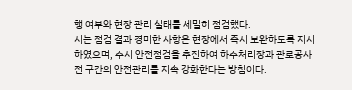행 여부와 현장 관리 실태를 세밀히 점검했다.
시는 점검 결과 경미한 사항은 현장에서 즉시 보완하도록 지시하였으며, 수시 안전점검을 추진하여 하수처리장과 관로공사 전 구간의 안전관리를 지속 강화한다는 방침이다.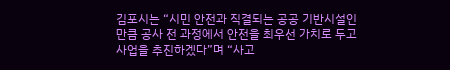김포시는 “시민 안전과 직결되는 공공 기반시설인 만큼 공사 전 과정에서 안전을 최우선 가치로 두고 사업을 추진하겠다”며 “사고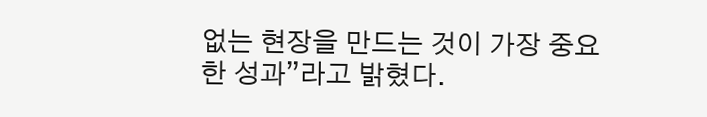없는 현장을 만드는 것이 가장 중요한 성과”라고 밝혔다.